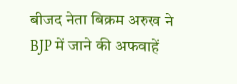बीजद नेता बिक्रम अरुख ने BJP में जाने की अफवाहें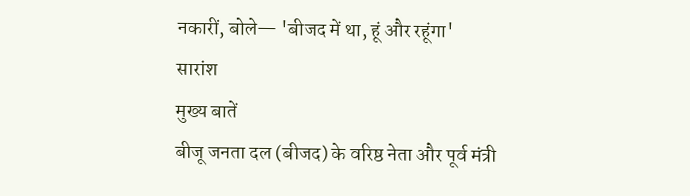नकारीं, बोले— 'बीजद में था, हूं और रहूंगा'
सारांश
मुख्य बातें
बीजू जनता दल (बीजद) के वरिष्ठ नेता और पूर्व मंत्री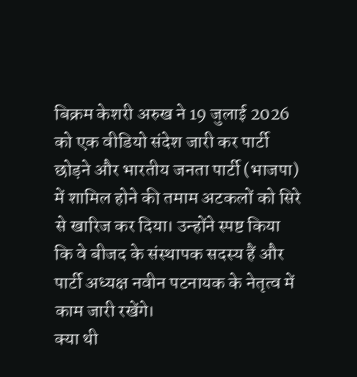बिक्रम केशरी अरुख ने 19 जुलाई 2026 को एक वीडियो संदेश जारी कर पार्टी छोड़ने और भारतीय जनता पार्टी (भाजपा) में शामिल होने की तमाम अटकलों को सिरे से खारिज कर दिया। उन्होंने स्पष्ट किया कि वे बीजद के संस्थापक सदस्य हैं और पार्टी अध्यक्ष नवीन पटनायक के नेतृत्व में काम जारी रखेंगे।
क्या थी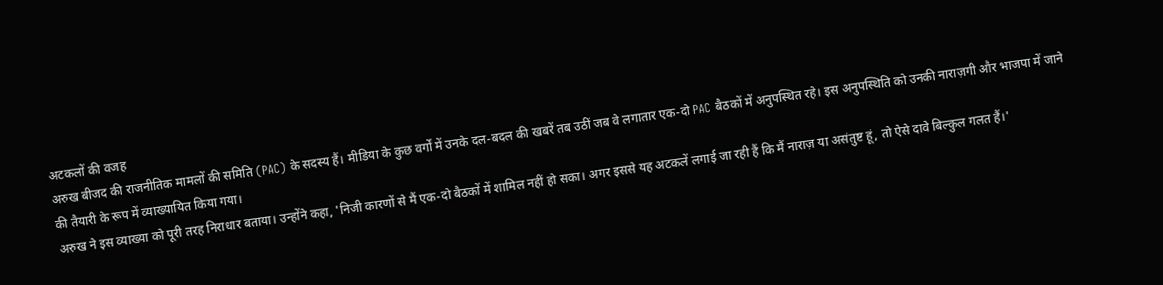अटकलों की वजह
अरुख बीजद की राजनीतिक मामलों की समिति (PAC) के सदस्य हैं। मीडिया के कुछ वर्गों में उनके दल-बदल की खबरें तब उठीं जब वे लगातार एक-दो PAC बैठकों में अनुपस्थित रहे। इस अनुपस्थिति को उनकी नाराज़गी और भाजपा में जाने की तैयारी के रूप में व्याख्यायित किया गया।
अरुख ने इस व्याख्या को पूरी तरह निराधार बताया। उन्होंने कहा, 'निजी कारणों से मैं एक-दो बैठकों में शामिल नहीं हो सका। अगर इससे यह अटकलें लगाई जा रही हैं कि मैं नाराज़ या असंतुष्ट हूं, तो ऐसे दावे बिल्कुल गलत हैं।'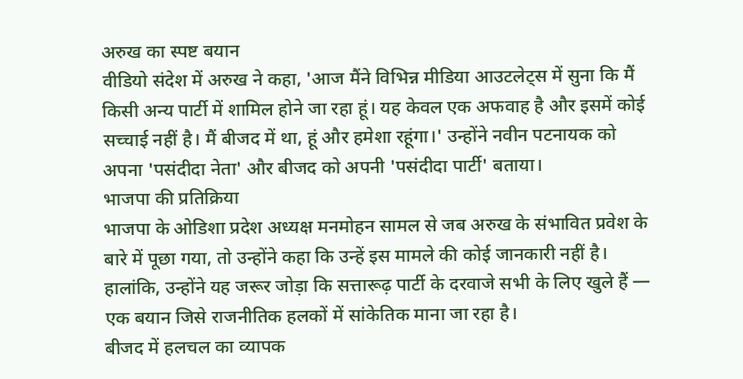अरुख का स्पष्ट बयान
वीडियो संदेश में अरुख ने कहा, 'आज मैंने विभिन्न मीडिया आउटलेट्स में सुना कि मैं किसी अन्य पार्टी में शामिल होने जा रहा हूं। यह केवल एक अफवाह है और इसमें कोई सच्चाई नहीं है। मैं बीजद में था, हूं और हमेशा रहूंगा।' उन्होंने नवीन पटनायक को अपना 'पसंदीदा नेता' और बीजद को अपनी 'पसंदीदा पार्टी' बताया।
भाजपा की प्रतिक्रिया
भाजपा के ओडिशा प्रदेश अध्यक्ष मनमोहन सामल से जब अरुख के संभावित प्रवेश के बारे में पूछा गया, तो उन्होंने कहा कि उन्हें इस मामले की कोई जानकारी नहीं है। हालांकि, उन्होंने यह जरूर जोड़ा कि सत्तारूढ़ पार्टी के दरवाजे सभी के लिए खुले हैं — एक बयान जिसे राजनीतिक हलकों में सांकेतिक माना जा रहा है।
बीजद में हलचल का व्यापक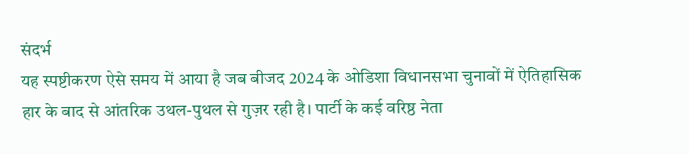संदर्भ
यह स्पष्टीकरण ऐसे समय में आया है जब बीजद 2024 के ओडिशा विधानसभा चुनावों में ऐतिहासिक हार के बाद से आंतरिक उथल-पुथल से गुज़र रही है। पार्टी के कई वरिष्ठ नेता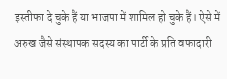इस्तीफा दे चुके हैं या भाजपा में शामिल हो चुके हैं। ऐसे में अरुख जैसे संस्थापक सदस्य का पार्टी के प्रति वफादारी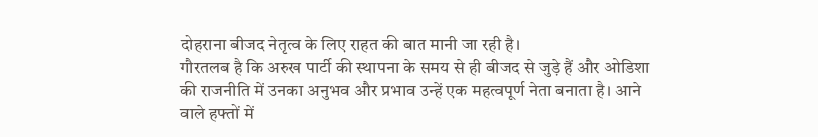दोहराना बीजद नेतृत्व के लिए राहत की बात मानी जा रही है।
गौरतलब है कि अरुख पार्टी की स्थापना के समय से ही बीजद से जुड़े हैं और ओडिशा की राजनीति में उनका अनुभव और प्रभाव उन्हें एक महत्वपूर्ण नेता बनाता है। आने वाले हफ्तों में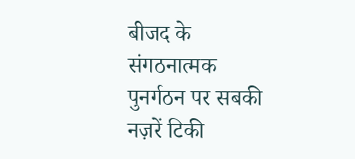बीजद के संगठनात्मक पुनर्गठन पर सबकी नज़रें टिकी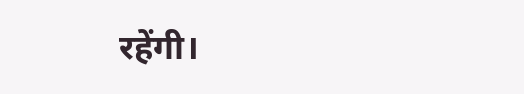रहेंगी।